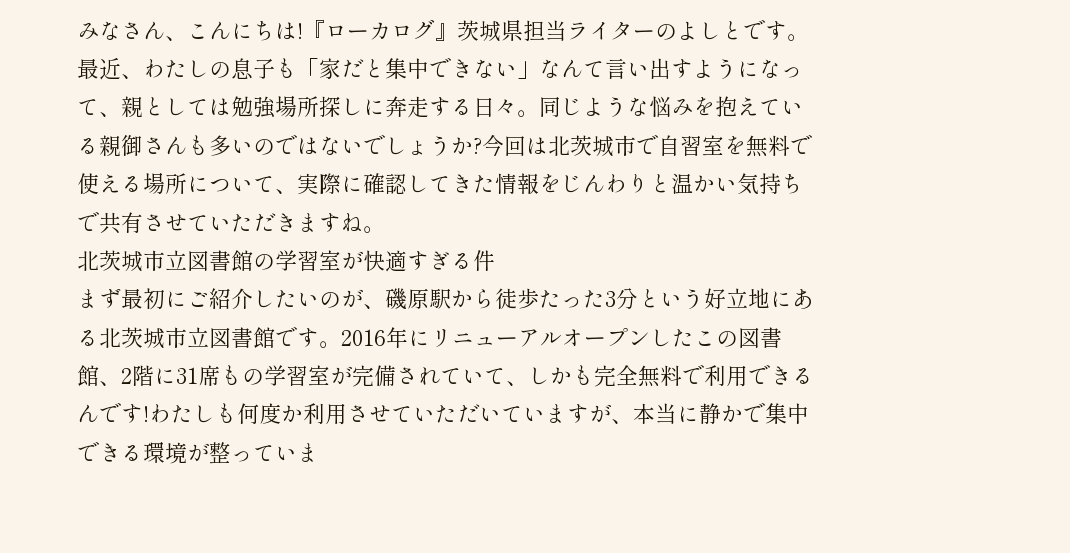みなさん、こんにちは!『ローカログ』茨城県担当ライターのよしとです。最近、わたしの息子も「家だと集中できない」なんて言い出すようになって、親としては勉強場所探しに奔走する日々。同じような悩みを抱えている親御さんも多いのではないでしょうか?今回は北茨城市で自習室を無料で使える場所について、実際に確認してきた情報をじんわりと温かい気持ちで共有させていただきますね。
北茨城市立図書館の学習室が快適すぎる件
まず最初にご紹介したいのが、磯原駅から徒歩たった3分という好立地にある北茨城市立図書館です。2016年にリニューアルオープンしたこの図書館、2階に31席もの学習室が完備されていて、しかも完全無料で利用できるんです!わたしも何度か利用させていただいていますが、本当に静かで集中できる環境が整っていま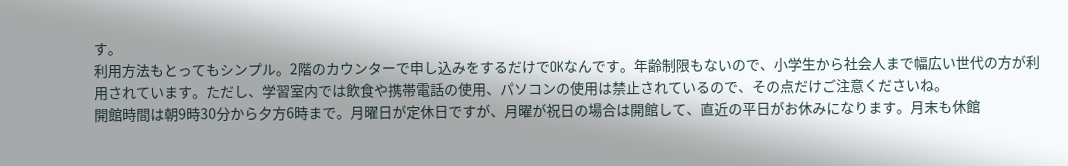す。
利用方法もとってもシンプル。2階のカウンターで申し込みをするだけでOKなんです。年齢制限もないので、小学生から社会人まで幅広い世代の方が利用されています。ただし、学習室内では飲食や携帯電話の使用、パソコンの使用は禁止されているので、その点だけご注意くださいね。
開館時間は朝9時30分から夕方6時まで。月曜日が定休日ですが、月曜が祝日の場合は開館して、直近の平日がお休みになります。月末も休館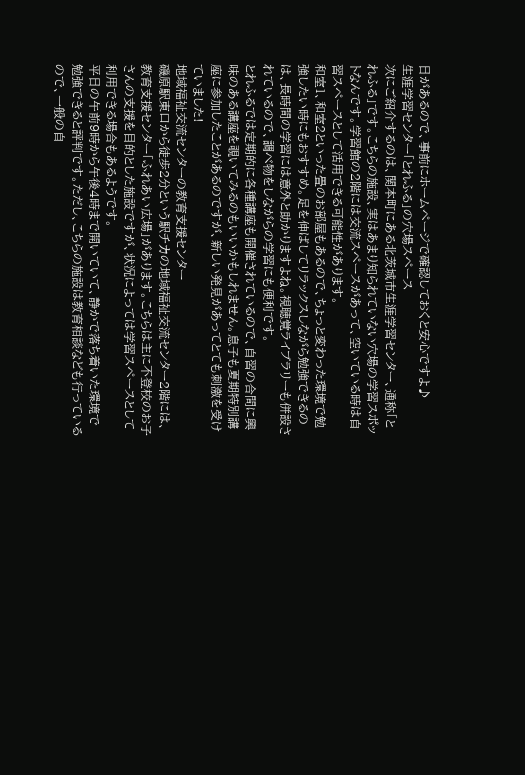日があるので、事前にホームページで確認しておくと安心ですよ♪
生涯学習センター「とれふる」の穴場スペース
次にご紹介するのは、関本町にある北茨城市生涯学習センター、通称「とれふる」です。こちらの施設、実はあまり知られていない穴場の学習スポットなんです。学習館の2階には交流スペースがあって、空いている時は自習スペースとして活用できる可能性があります。
和室1、和室2といった畳のお部屋もあるので、ちょっと変わった環境で勉強したい時にもおすすめ。足を伸ばしてリラックスしながら勉強できるのは、長時間の学習には意外と助かりますよね。視聴覚ライブラリーも併設されているので、調べ物をしながらの学習にも便利です。
とれふるでは定期的に各種講座も開催されているので、自習の合間に興味のある講座を覗いてみるのもいいかもしれません。息子も夏期特別講座に参加したことがあるのですが、新しい発見があってとても刺激を受けていました!
地域福祉交流センターの教育支援センター
磯原駅東口から徒歩2分という駅チカの地域福祉交流センター2階には、教育支援センター「ふれあい広場」があります。こちらは主に不登校のお子さんの支援を目的とした施設ですが、状況によっては学習スペースとして利用できる場合もあるようです。
平日の午前9時から午後4時まで開いていて、静かで落ち着いた環境で勉強できると評判です。ただし、こちらの施設は教育相談なども行っているので、一般の自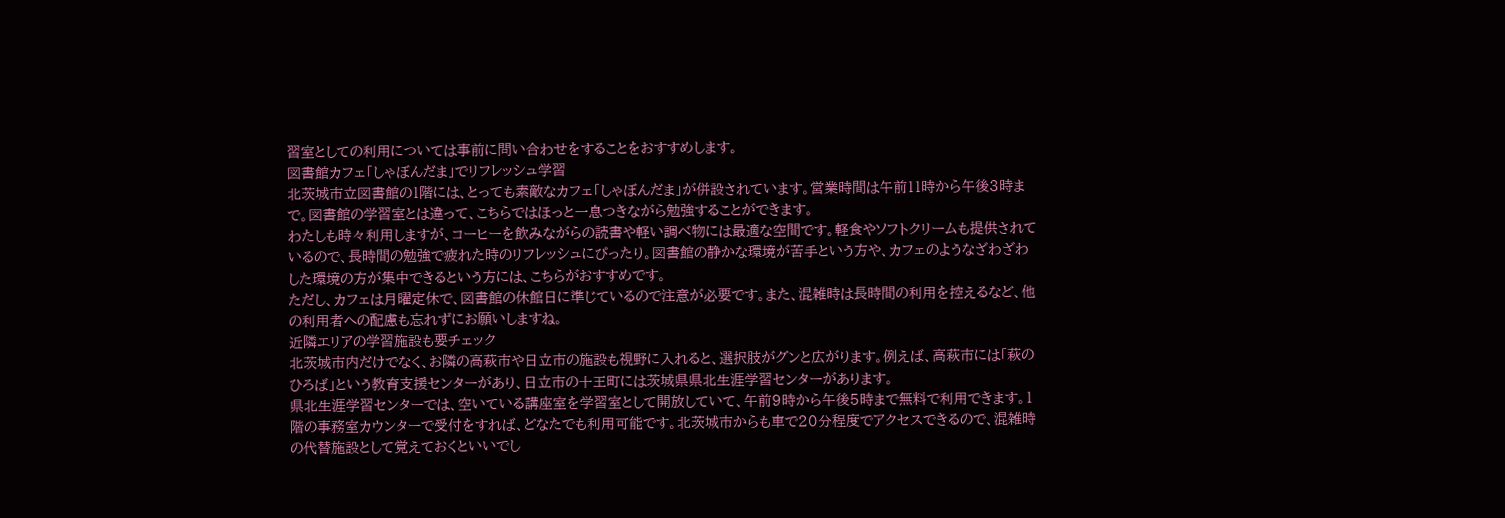習室としての利用については事前に問い合わせをすることをおすすめします。
図書館カフェ「しゃぼんだま」でリフレッシュ学習
北茨城市立図書館の1階には、とっても素敵なカフェ「しゃぼんだま」が併設されています。営業時間は午前11時から午後3時まで。図書館の学習室とは違って、こちらではほっと一息つきながら勉強することができます。
わたしも時々利用しますが、コーヒーを飲みながらの読書や軽い調べ物には最適な空間です。軽食やソフトクリームも提供されているので、長時間の勉強で疲れた時のリフレッシュにぴったり。図書館の静かな環境が苦手という方や、カフェのようなざわざわした環境の方が集中できるという方には、こちらがおすすめです。
ただし、カフェは月曜定休で、図書館の休館日に準じているので注意が必要です。また、混雑時は長時間の利用を控えるなど、他の利用者への配慮も忘れずにお願いしますね。
近隣エリアの学習施設も要チェック
北茨城市内だけでなく、お隣の高萩市や日立市の施設も視野に入れると、選択肢がグンと広がります。例えば、高萩市には「萩のひろば」という教育支援センターがあり、日立市の十王町には茨城県県北生涯学習センターがあります。
県北生涯学習センターでは、空いている講座室を学習室として開放していて、午前9時から午後5時まで無料で利用できます。1階の事務室カウンターで受付をすれば、どなたでも利用可能です。北茨城市からも車で20分程度でアクセスできるので、混雑時の代替施設として覚えておくといいでし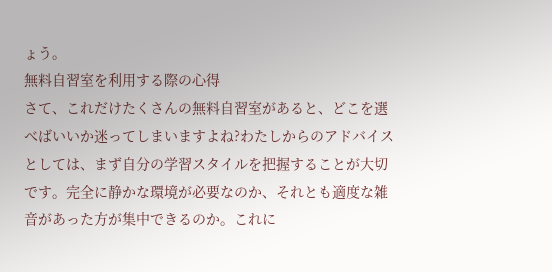ょう。
無料自習室を利用する際の心得
さて、これだけたくさんの無料自習室があると、どこを選べばいいか迷ってしまいますよね?わたしからのアドバイスとしては、まず自分の学習スタイルを把握することが大切です。完全に静かな環境が必要なのか、それとも適度な雑音があった方が集中できるのか。これに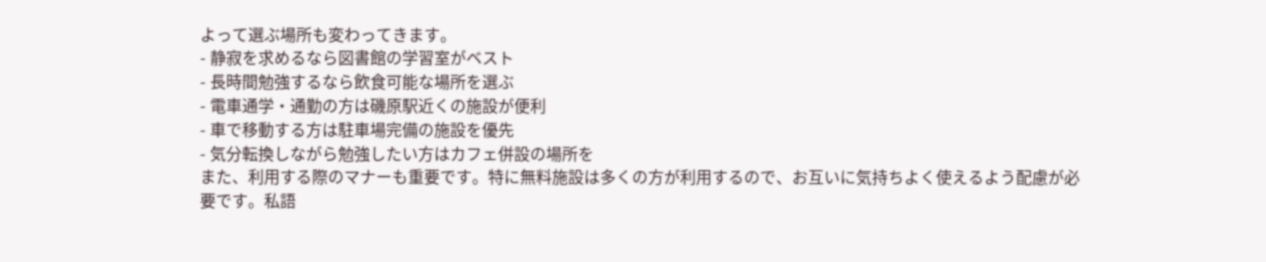よって選ぶ場所も変わってきます。
- 静寂を求めるなら図書館の学習室がベスト
- 長時間勉強するなら飲食可能な場所を選ぶ
- 電車通学・通勤の方は磯原駅近くの施設が便利
- 車で移動する方は駐車場完備の施設を優先
- 気分転換しながら勉強したい方はカフェ併設の場所を
また、利用する際のマナーも重要です。特に無料施設は多くの方が利用するので、お互いに気持ちよく使えるよう配慮が必要です。私語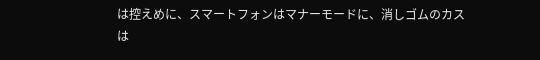は控えめに、スマートフォンはマナーモードに、消しゴムのカスは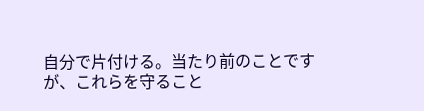自分で片付ける。当たり前のことですが、これらを守ること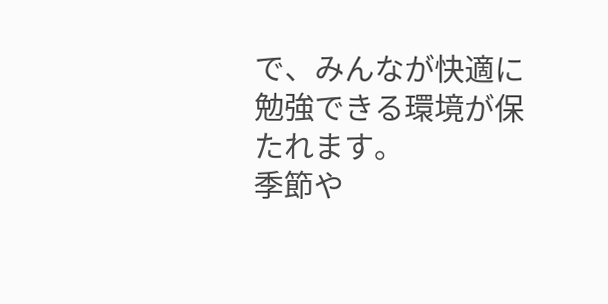で、みんなが快適に勉強できる環境が保たれます。
季節や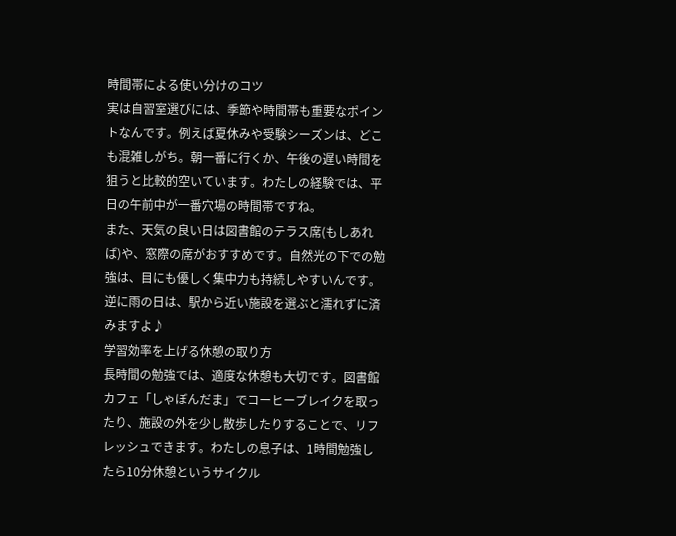時間帯による使い分けのコツ
実は自習室選びには、季節や時間帯も重要なポイントなんです。例えば夏休みや受験シーズンは、どこも混雑しがち。朝一番に行くか、午後の遅い時間を狙うと比較的空いています。わたしの経験では、平日の午前中が一番穴場の時間帯ですね。
また、天気の良い日は図書館のテラス席(もしあれば)や、窓際の席がおすすめです。自然光の下での勉強は、目にも優しく集中力も持続しやすいんです。逆に雨の日は、駅から近い施設を選ぶと濡れずに済みますよ♪
学習効率を上げる休憩の取り方
長時間の勉強では、適度な休憩も大切です。図書館カフェ「しゃぼんだま」でコーヒーブレイクを取ったり、施設の外を少し散歩したりすることで、リフレッシュできます。わたしの息子は、1時間勉強したら10分休憩というサイクル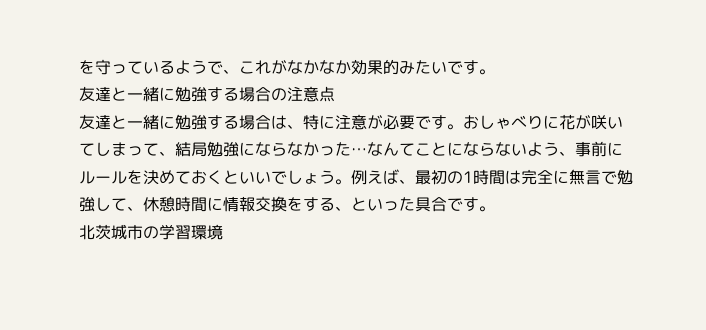を守っているようで、これがなかなか効果的みたいです。
友達と一緒に勉強する場合の注意点
友達と一緒に勉強する場合は、特に注意が必要です。おしゃべりに花が咲いてしまって、結局勉強にならなかった…なんてことにならないよう、事前にルールを決めておくといいでしょう。例えば、最初の1時間は完全に無言で勉強して、休憩時間に情報交換をする、といった具合です。
北茨城市の学習環境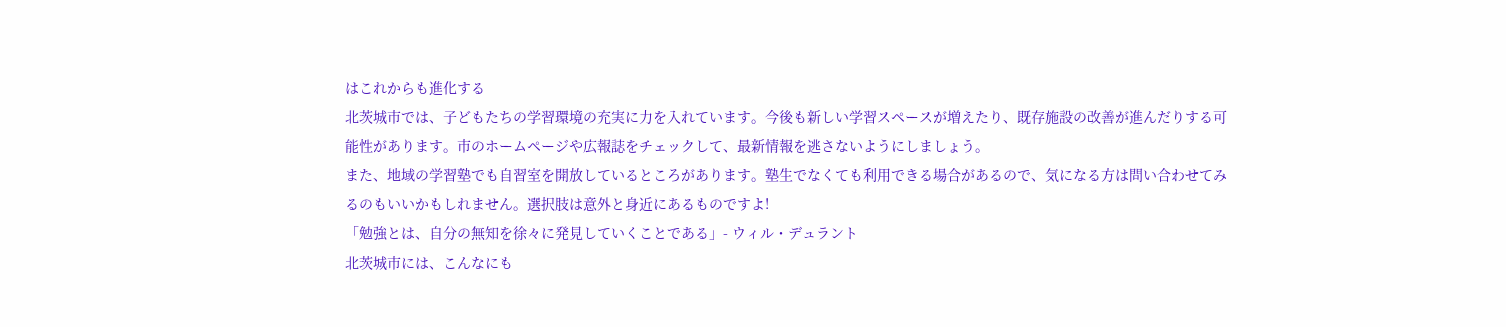はこれからも進化する
北茨城市では、子どもたちの学習環境の充実に力を入れています。今後も新しい学習スペースが増えたり、既存施設の改善が進んだりする可能性があります。市のホームページや広報誌をチェックして、最新情報を逃さないようにしましょう。
また、地域の学習塾でも自習室を開放しているところがあります。塾生でなくても利用できる場合があるので、気になる方は問い合わせてみるのもいいかもしれません。選択肢は意外と身近にあるものですよ!
「勉強とは、自分の無知を徐々に発見していくことである」- ウィル・デュラント
北茨城市には、こんなにも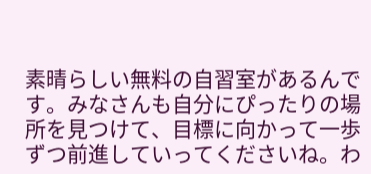素晴らしい無料の自習室があるんです。みなさんも自分にぴったりの場所を見つけて、目標に向かって一歩ずつ前進していってくださいね。わ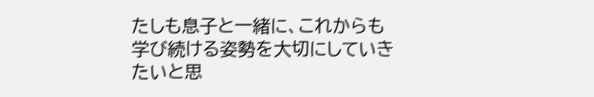たしも息子と一緒に、これからも学び続ける姿勢を大切にしていきたいと思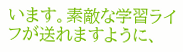います。素敵な学習ライフが送れますように、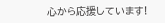心から応援しています!